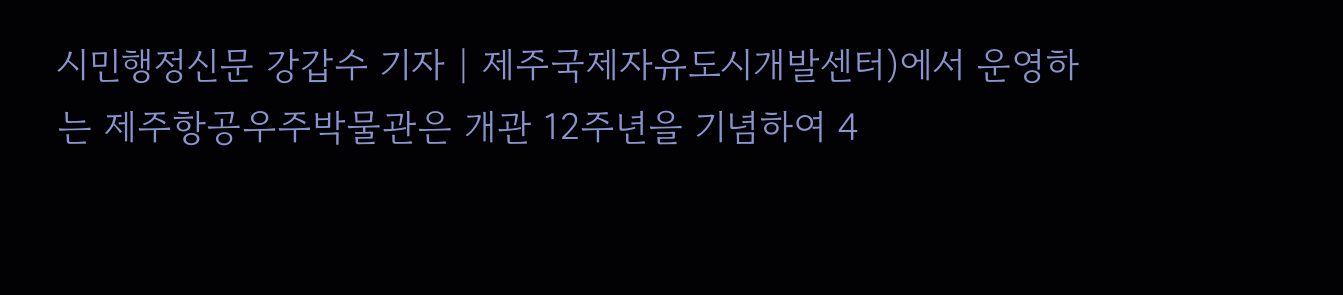시민행정신문 강갑수 기자 | 제주국제자유도시개발센터)에서 운영하는 제주항공우주박물관은 개관 12주년을 기념하여 4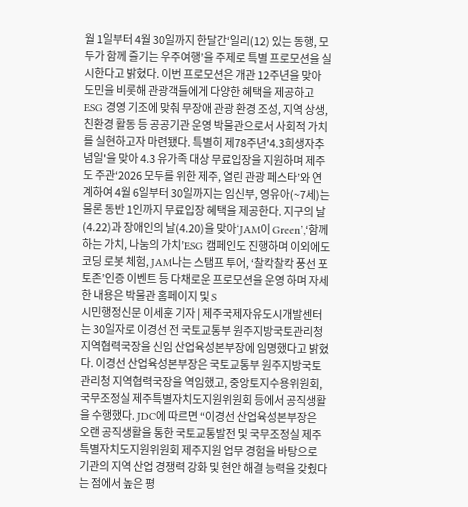월 1일부터 4월 30일까지 한달간‘일리(12) 있는 동행, 모두가 함께 즐기는 우주여행’을 주제로 특별 프로모션을 실시한다고 밝혔다. 이번 프로모션은 개관 12주년을 맞아 도민을 비롯해 관광객들에게 다양한 혜택을 제공하고 ESG 경영 기조에 맞춰 무장애 관광 환경 조성, 지역 상생, 친환경 활동 등 공공기관 운영 박물관으로서 사회적 가치를 실현하고자 마련됐다. 특별히 제78주년'4.3희생자추념일'을 맞아 4.3 유가족 대상 무료입장을 지원하며 제주도 주관‘2026 모두를 위한 제주, 열린 관광 페스타’와 연계하여 4월 6일부터 30일까지는 임신부, 영유아(~7세)는 물론 동반 1인까지 무료입장 혜택을 제공한다. 지구의 날(4.22)과 장애인의 날(4.20)을 맞아‘JAM이 Green’,‘함께 하는 가치, 나눔의 가치’ESG 캠페인도 진행하며 이외에도 코딩 로봇 체험, JAM나는 스탬프 투어, ‘찰칵찰칵 풍선 포토존’인증 이벤트 등 다채로운 프로모션을 운영 하며 자세한 내용은 박물관 홈페이지 및 S
시민행정신문 이세훈 기자 | 제주국제자유도시개발센터는 30일자로 이경선 전 국토교통부 원주지방국토관리청 지역협력국장을 신임 산업육성본부장에 임명했다고 밝혔다. 이경선 산업육성본부장은 국토교통부 원주지방국토관리청 지역협력국장을 역임했고, 중앙토지수용위원회, 국무조정실 제주특별자치도지원위원회 등에서 공직생활을 수행했다. JDC에 따르면 “이경선 산업육성본부장은 오랜 공직생활을 통한 국토교통발전 및 국무조정실 제주특별자치도지원위원회 제주지원 업무 경험을 바탕으로 기관의 지역 산업 경쟁력 강화 및 현안 해결 능력을 갖췄다는 점에서 높은 평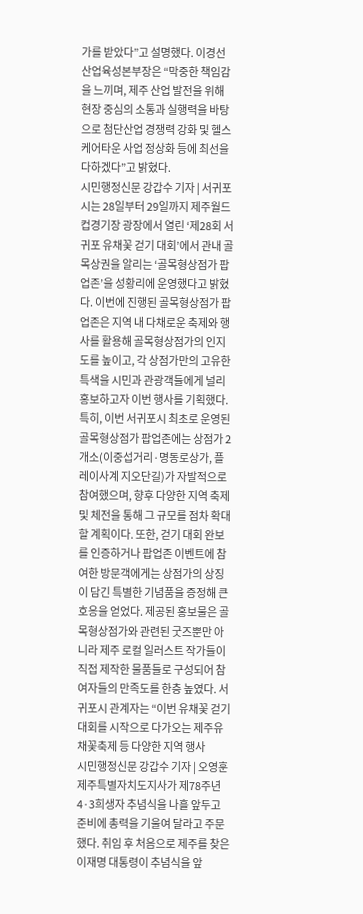가를 받았다”고 설명했다. 이경선 산업육성본부장은 “막중한 책임감을 느끼며, 제주 산업 발전을 위해 현장 중심의 소통과 실행력을 바탕으로 첨단산업 경쟁력 강화 및 헬스케어타운 사업 정상화 등에 최선을 다하겠다”고 밝혔다.
시민행정신문 강갑수 기자 | 서귀포시는 28일부터 29일까지 제주월드컵경기장 광장에서 열린 ‘제28회 서귀포 유채꽃 걷기 대회’에서 관내 골목상권을 알리는 ‘골목형상점가 팝업존’을 성황리에 운영했다고 밝혔다. 이번에 진행된 골목형상점가 팝업존은 지역 내 다채로운 축제와 행사를 활용해 골목형상점가의 인지도를 높이고, 각 상점가만의 고유한 특색을 시민과 관광객들에게 널리 홍보하고자 이번 행사를 기획했다. 특히, 이번 서귀포시 최초로 운영된 골목형상점가 팝업존에는 상점가 2개소(이중섭거리·명동로상가, 플레이사계 지오단길)가 자발적으로 참여했으며, 향후 다양한 지역 축제 및 체전을 통해 그 규모를 점차 확대할 계획이다. 또한, 걷기 대회 완보를 인증하거나 팝업존 이벤트에 참여한 방문객에게는 상점가의 상징이 담긴 특별한 기념품을 증정해 큰 호응을 얻었다. 제공된 홍보물은 골목형상점가와 관련된 굿즈뿐만 아니라 제주 로컬 일러스트 작가들이 직접 제작한 물품들로 구성되어 참여자들의 만족도를 한층 높였다. 서귀포시 관계자는 “이번 유채꽃 걷기 대회를 시작으로 다가오는 제주유채꽃축제 등 다양한 지역 행사
시민행정신문 강갑수 기자 | 오영훈 제주특별자치도지사가 제78주년 4·3희생자 추념식을 나흘 앞두고 준비에 총력을 기울여 달라고 주문했다. 취임 후 처음으로 제주를 찾은 이재명 대통령이 추념식을 앞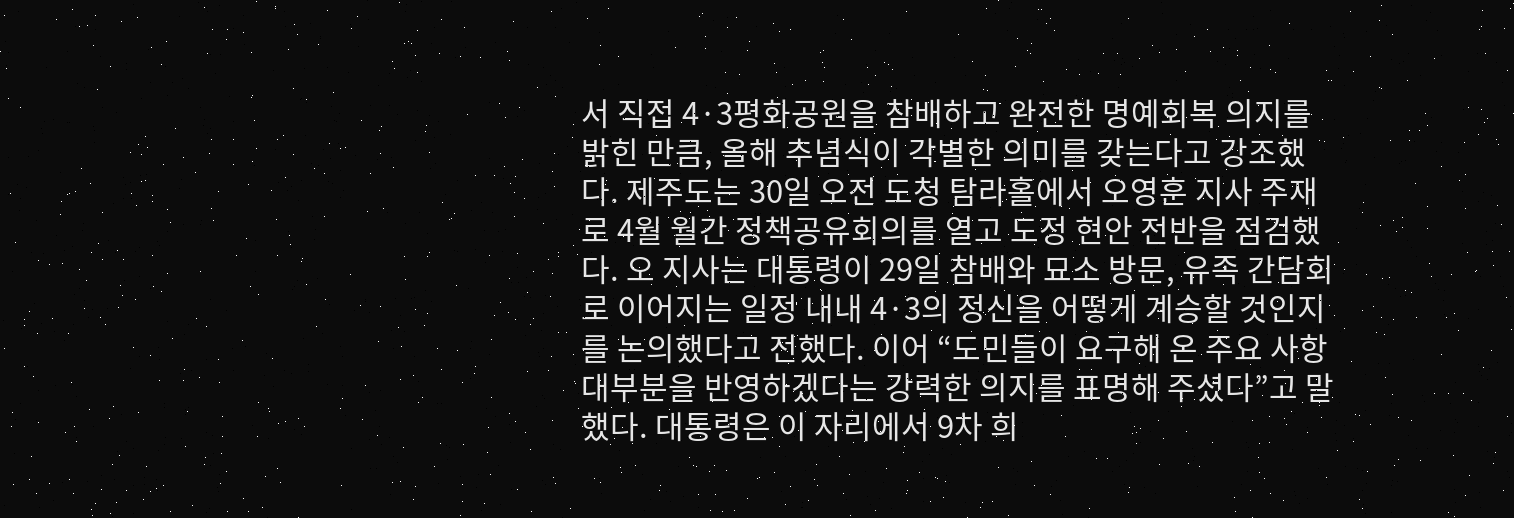서 직접 4·3평화공원을 참배하고 완전한 명예회복 의지를 밝힌 만큼, 올해 추념식이 각별한 의미를 갖는다고 강조했다. 제주도는 30일 오전 도청 탐라홀에서 오영훈 지사 주재로 4월 월간 정책공유회의를 열고 도정 현안 전반을 점검했다. 오 지사는 대통령이 29일 참배와 묘소 방문, 유족 간담회로 이어지는 일정 내내 4·3의 정신을 어떻게 계승할 것인지를 논의했다고 전했다. 이어 “도민들이 요구해 온 주요 사항 대부분을 반영하겠다는 강력한 의지를 표명해 주셨다”고 말했다. 대통령은 이 자리에서 9차 희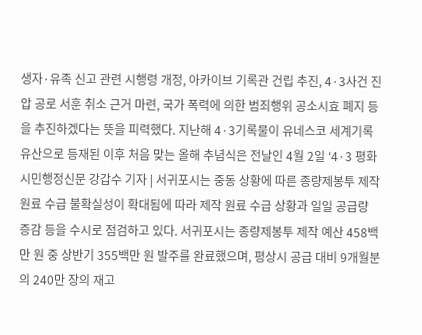생자·유족 신고 관련 시행령 개정, 아카이브 기록관 건립 추진, 4·3사건 진압 공로 서훈 취소 근거 마련, 국가 폭력에 의한 범죄행위 공소시효 폐지 등을 추진하겠다는 뜻을 피력했다. 지난해 4·3기록물이 유네스코 세계기록유산으로 등재된 이후 처음 맞는 올해 추념식은 전날인 4월 2일 ‘4·3 평화
시민행정신문 강갑수 기자 | 서귀포시는 중동 상황에 따른 종량제봉투 제작 원료 수급 불확실성이 확대됨에 따라 제작 원료 수급 상황과 일일 공급량 증감 등을 수시로 점검하고 있다. 서귀포시는 종량제봉투 제작 예산 458백만 원 중 상반기 355백만 원 발주를 완료했으며, 평상시 공급 대비 9개월분의 240만 장의 재고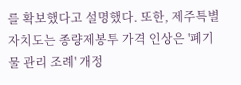를 확보했다고 설명했다. 또한, 제주특별자치도는 종량제봉투 가격 인상은 '폐기물 관리 조례' 개정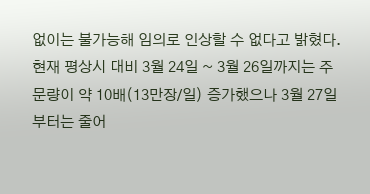없이는 불가능해 임의로 인상할 수 없다고 밝혔다. 현재 평상시 대비 3월 24일 ~ 3월 26일까지는 주문량이 약 10배(13만장/일) 증가했으나 3월 27일부터는 줄어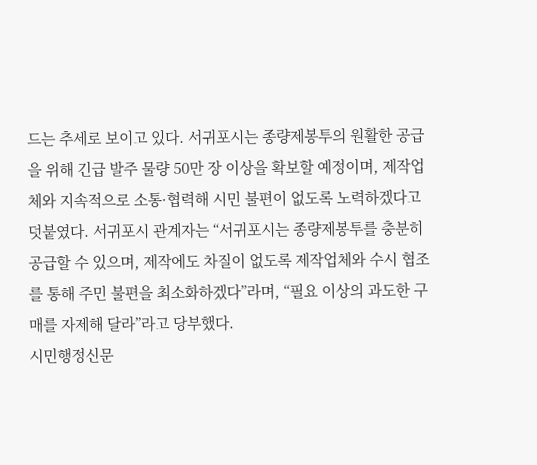드는 추세로 보이고 있다. 서귀포시는 종량제봉투의 원활한 공급을 위해 긴급 발주 물량 50만 장 이상을 확보할 예정이며, 제작업체와 지속적으로 소통·협력해 시민 불편이 없도록 노력하겠다고 덧붙였다. 서귀포시 관계자는 “서귀포시는 종량제봉투를 충분히 공급할 수 있으며, 제작에도 차질이 없도록 제작업체와 수시 협조를 통해 주민 불편을 최소화하겠다”라며, “필요 이상의 과도한 구매를 자제해 달라”라고 당부했다.
시민행정신문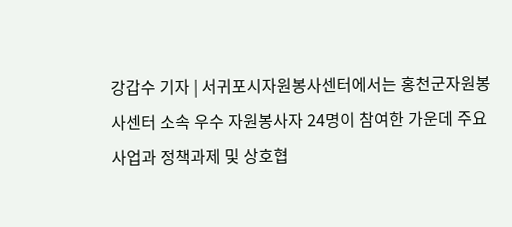강갑수 기자 | 서귀포시자원봉사센터에서는 홍천군자원봉사센터 소속 우수 자원봉사자 24명이 참여한 가운데 주요사업과 정책과제 및 상호협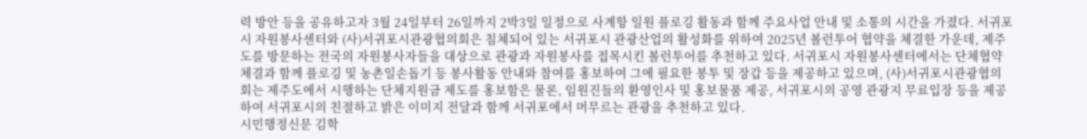력 방안 등을 공유하고자 3월 24일부터 26일까지 2박3일 일정으로 사계항 일원 플로깅 활동과 함께 주요사업 안내 및 소통의 시간을 가졌다. 서귀포시 자원봉사센터와 (사)서귀포시관광협의회은 침체되어 있는 서귀포시 관광산업의 활성화를 위하여 2025년 볼런투어 협약을 체결한 가운데, 제주도를 방문하는 전국의 자원봉사자들을 대상으로 관광과 자원봉사를 접목시킨 볼런투어를 추천하고 있다. 서귀포시 자원봉사센터에서는 단체협약 체결과 함께 플로깅 및 농촌일손돕기 등 봉사활동 안내와 참여를 홍보하여 그에 필요한 봉투 및 장갑 등을 제공하고 있으며, (사)서귀포시관광협의회는 제주도에서 시행하는 단체지원금 제도를 홍보함은 물론, 임원진들의 환영인사 및 홍보물품 제공, 서귀포시의 공영 관광지 무료입장 등을 제공하여 서귀포시의 친절하고 밝은 이미지 전달과 함께 서귀포에서 머무르는 관광을 추천하고 있다.
시민행정신문 김학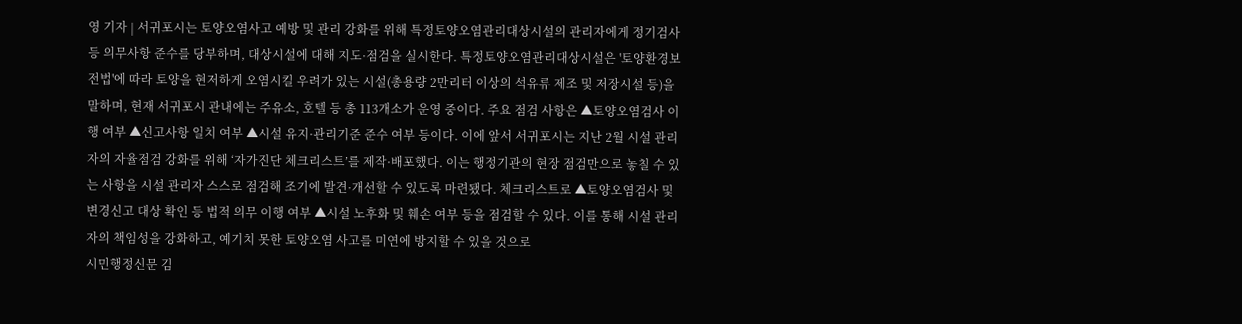영 기자 | 서귀포시는 토양오염사고 예방 및 관리 강화를 위해 특정토양오염관리대상시설의 관리자에게 정기검사 등 의무사항 준수를 당부하며, 대상시설에 대해 지도·점검을 실시한다. 특정토양오염관리대상시설은 '토양환경보전법'에 따라 토양을 현저하게 오염시킬 우려가 있는 시설(총용량 2만리터 이상의 석유류 제조 및 저장시설 등)을 말하며, 현재 서귀포시 관내에는 주유소, 호텔 등 총 113개소가 운영 중이다. 주요 점검 사항은 ▲토양오염검사 이행 여부 ▲신고사항 일치 여부 ▲시설 유지·관리기준 준수 여부 등이다. 이에 앞서 서귀포시는 지난 2월 시설 관리자의 자율점검 강화를 위해 ‘자가진단 체크리스트’를 제작·배포했다. 이는 행정기관의 현장 점검만으로 놓칠 수 있는 사항을 시설 관리자 스스로 점검해 조기에 발견·개선할 수 있도록 마련됐다. 체크리스트로 ▲토양오염검사 및 변경신고 대상 확인 등 법적 의무 이행 여부 ▲시설 노후화 및 훼손 여부 등을 점검할 수 있다. 이를 통해 시설 관리자의 책임성을 강화하고, 예기치 못한 토양오염 사고를 미연에 방지할 수 있을 것으로
시민행정신문 김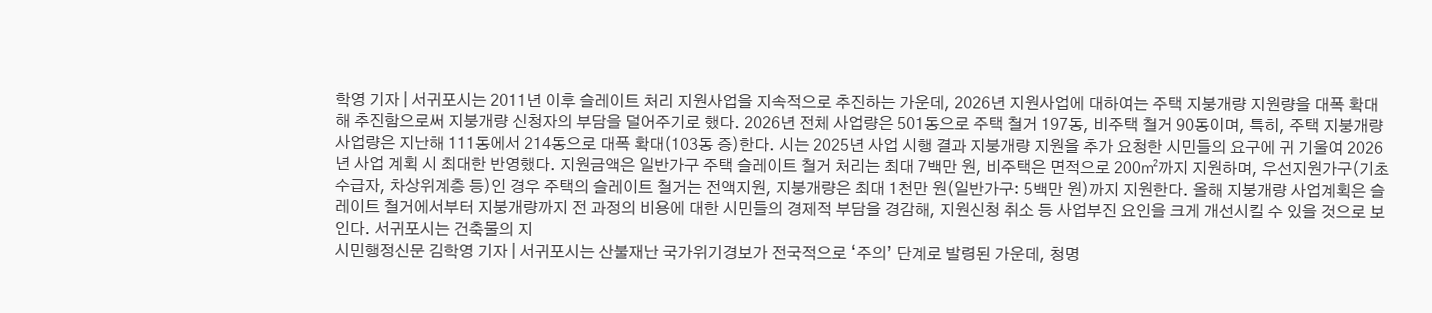학영 기자 | 서귀포시는 2011년 이후 슬레이트 처리 지원사업을 지속적으로 추진하는 가운데, 2026년 지원사업에 대하여는 주택 지붕개량 지원량을 대폭 확대해 추진함으로써 지붕개량 신청자의 부담을 덜어주기로 했다. 2026년 전체 사업량은 501동으로 주택 철거 197동, 비주택 철거 90동이며, 특히, 주택 지붕개량 사업량은 지난해 111동에서 214동으로 대폭 확대(103동 증)한다. 시는 2025년 사업 시행 결과 지붕개량 지원을 추가 요청한 시민들의 요구에 귀 기울여 2026년 사업 계획 시 최대한 반영했다. 지원금액은 일반가구 주택 슬레이트 철거 처리는 최대 7백만 원, 비주택은 면적으로 200㎡까지 지원하며, 우선지원가구(기초수급자, 차상위계층 등)인 경우 주택의 슬레이트 철거는 전액지원, 지붕개량은 최대 1천만 원(일반가구: 5백만 원)까지 지원한다. 올해 지붕개량 사업계획은 슬레이트 철거에서부터 지붕개량까지 전 과정의 비용에 대한 시민들의 경제적 부담을 경감해, 지원신청 취소 등 사업부진 요인을 크게 개선시킬 수 있을 것으로 보인다. 서귀포시는 건축물의 지
시민행정신문 김학영 기자 | 서귀포시는 산불재난 국가위기경보가 전국적으로 ‘주의’ 단계로 발령된 가운데, 청명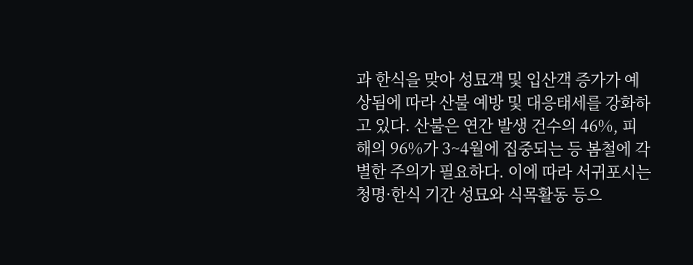과 한식을 맞아 성묘객 및 입산객 증가가 예상됨에 따라 산불 예방 및 대응태세를 강화하고 있다. 산불은 연간 발생 건수의 46%, 피해의 96%가 3~4월에 집중되는 등 봄철에 각별한 주의가 필요하다. 이에 따라 서귀포시는 청명·한식 기간 성묘와 식목활동 등으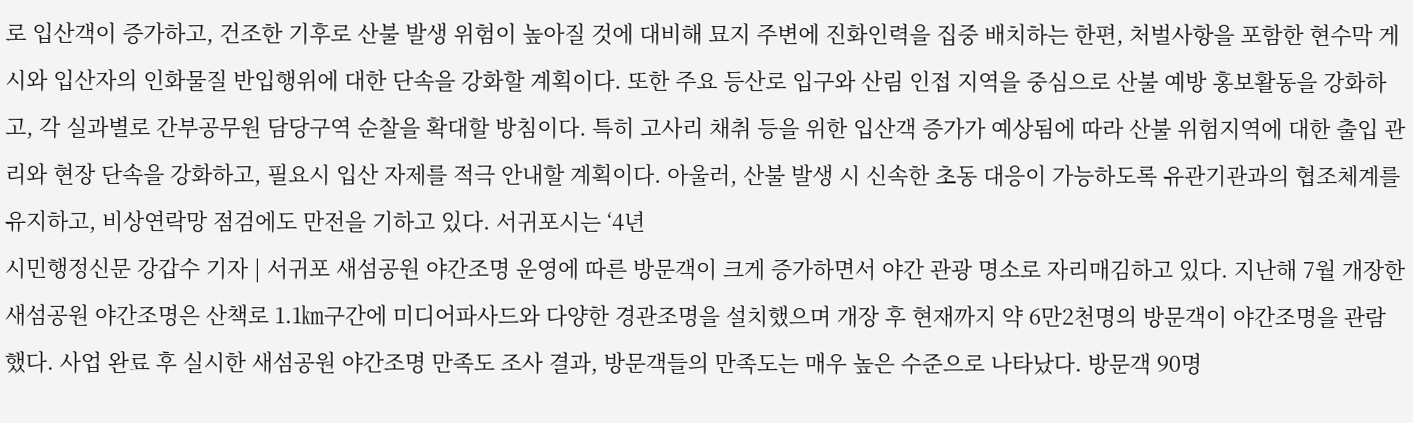로 입산객이 증가하고, 건조한 기후로 산불 발생 위험이 높아질 것에 대비해 묘지 주변에 진화인력을 집중 배치하는 한편, 처벌사항을 포함한 현수막 게시와 입산자의 인화물질 반입행위에 대한 단속을 강화할 계획이다. 또한 주요 등산로 입구와 산림 인접 지역을 중심으로 산불 예방 홍보활동을 강화하고, 각 실과별로 간부공무원 담당구역 순찰을 확대할 방침이다. 특히 고사리 채취 등을 위한 입산객 증가가 예상됨에 따라 산불 위험지역에 대한 출입 관리와 현장 단속을 강화하고, 필요시 입산 자제를 적극 안내할 계획이다. 아울러, 산불 발생 시 신속한 초동 대응이 가능하도록 유관기관과의 협조체계를 유지하고, 비상연락망 점검에도 만전을 기하고 있다. 서귀포시는 ‘4년
시민행정신문 강갑수 기자 | 서귀포 새섬공원 야간조명 운영에 따른 방문객이 크게 증가하면서 야간 관광 명소로 자리매김하고 있다. 지난해 7월 개장한 새섬공원 야간조명은 산책로 1.1㎞구간에 미디어파사드와 다양한 경관조명을 설치했으며 개장 후 현재까지 약 6만2천명의 방문객이 야간조명을 관람했다. 사업 완료 후 실시한 새섬공원 야간조명 만족도 조사 결과, 방문객들의 만족도는 매우 높은 수준으로 나타났다. 방문객 90명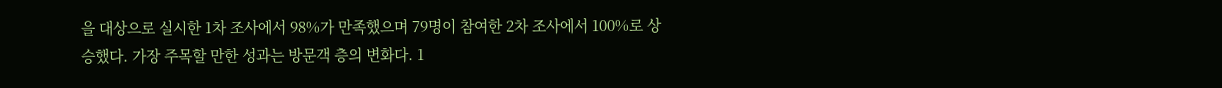을 대상으로 실시한 1차 조사에서 98%가 만족했으며 79명이 참여한 2차 조사에서 100%로 상승했다. 가장 주목할 만한 성과는 방문객 층의 변화다. 1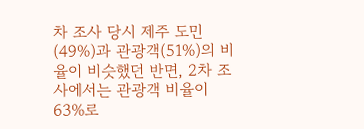차 조사 당시 제주 도민(49%)과 관광객(51%)의 비율이 비슷했던 반면, 2차 조사에서는 관광객 비율이 63%로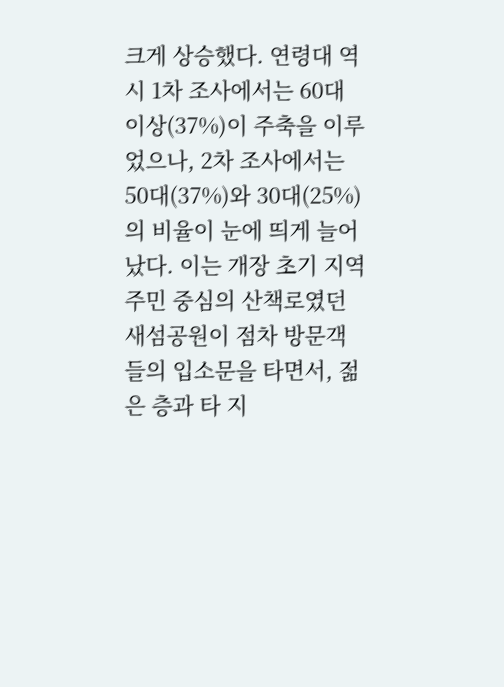크게 상승했다. 연령대 역시 1차 조사에서는 60대 이상(37%)이 주축을 이루었으나, 2차 조사에서는 50대(37%)와 30대(25%)의 비율이 눈에 띄게 늘어났다. 이는 개장 초기 지역 주민 중심의 산책로였던 새섬공원이 점차 방문객들의 입소문을 타면서, 젊은 층과 타 지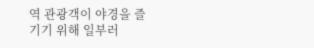역 관광객이 야경을 즐기기 위해 일부러